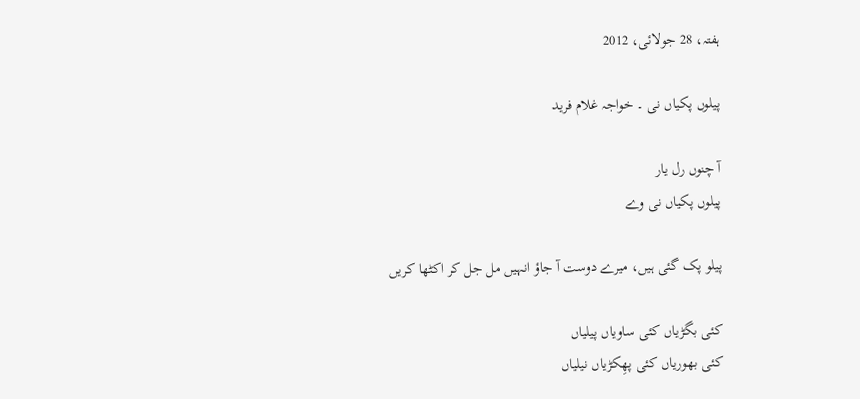ہفتہ، 28 جولائی، 2012

پیلوں پکیاں نی ۔ خواجہ غلام فرید

آ چنوں رل یار
پیلوں پکیاں نی وے

پیلو پک گئی ہیں، میرے دوست آ جاؤ انہیں مل جل کر اکٹھا کریں

کئی بگڑیاں کئی ساویاں پیلیاں
کئی بھوریاں کئی پھِکڑیاں نیلیاں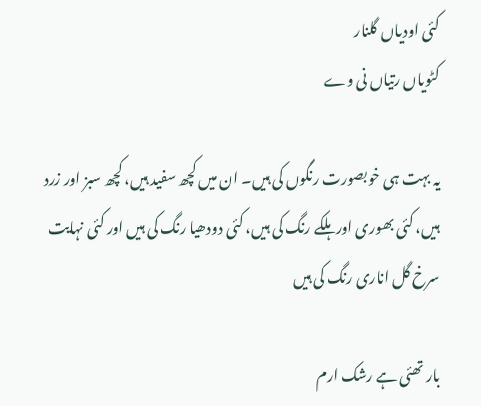کئی اودیاں گلنار
کٹویاں رتیاں نی وے

یہ بہت ہی خوبصورت رنگوں کی ہیں۔ ان میں کچھ سفید ہیں، کچھ سبز اور زرد ہیں، کئی بھوری اور ہلکے رنگ کی ہیں، کئی دودھیا رنگ کی ہیں اور کئی نہایت سرخ گل اناری رنگ کی ہیں

بار تھئی ہے رشک ارم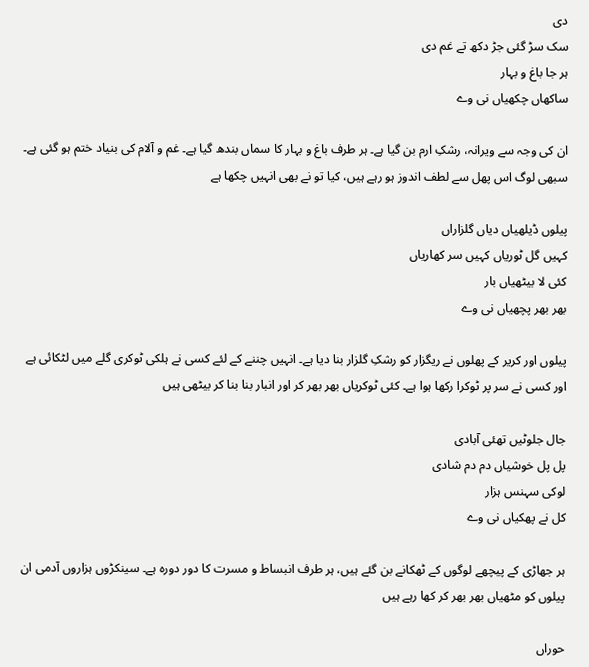دی
سک سڑ گئی جڑ دکھ تے غم دی
ہر جا باغ و بہار
ساکھاں چکھیاں نی وے

ان کی وجہ سے ویرانہ، رشکِ ارم بن گیا ہے۔ ہر طرف باغ و بہار کا سماں بندھ گیا ہے۔ غم و آلام کی بنیاد ختم ہو گئی ہے۔ سبھی لوگ اس پھل سے لطف اندوز ہو رہے ہیں، کیا تو نے بھی انہیں چکھا ہے

پیلوں ڈیلھیاں دیاں گلزاراں
کہیں گل ٹوریاں کہیں سر کھاریاں
کئی لا بیٹھیاں بار
بھر بھر پچھیاں نی وے

پیلوں اور کریر کے پھلوں نے ریگزار کو رشکِ گلزار بنا دیا ہے۔ انہیں چننے کے لئے کسی نے ہلکی ٹوکری گلے میں لٹکائی ہے اور کسی نے سر پر ٹوکرا رکھا ہوا ہے۔ کئی ٹوکریاں بھر بھر کر اور انبار بنا بنا کر بیٹھی ہیں

جال جلوٹیں تھئی آبادی
پل پل خوشیاں دم دم شادی
لوکی سہنس ہزار
کل نے پھکیاں نی وے

ہر جھاڑی کے پیچھے لوگوں کے ٹھکانے بن گئے ہیں، ہر طرف انبساط و مسرت کا دور دورہ ہے۔ سینکڑوں ہزاروں آدمی ان پیلوں کو مٹھیاں بھر بھر کر کھا رہے ہیں

حوراں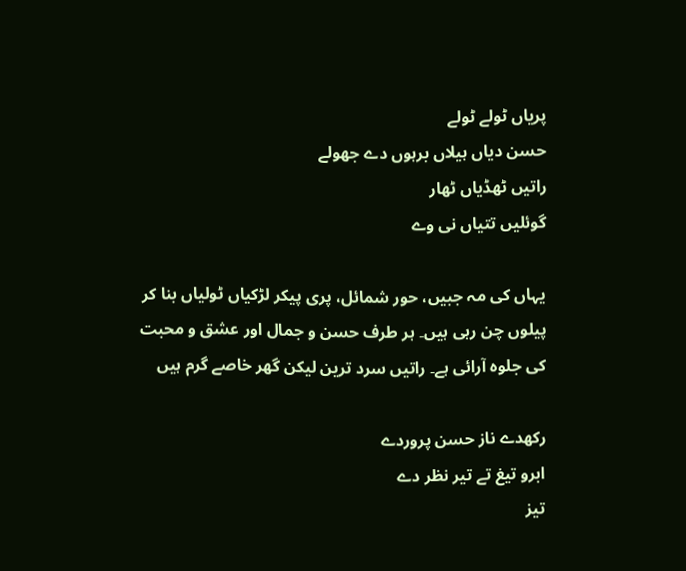پریاں ٹولے ٹولے
حسن دیاں ہیلاں برہوں دے جھولے
راتیں ٹھڈیاں ٹھار
گوئلیں تتیاں نی وے

یہاں کی مہ جبیں، حور شمائل، پری پیکر لڑکیاں ٹولیاں بنا کر پیلوں چن رہی ہیں۔ ہر طرف حسن و جمال اور عشق و محبت کی جلوہ آرائی ہے۔ راتیں سرد ترین لیکن گھر خاصے گرم ہیں

رکھدے ناز حسن پروردے
ابرو تیغ تے تیر نظر دے
تیز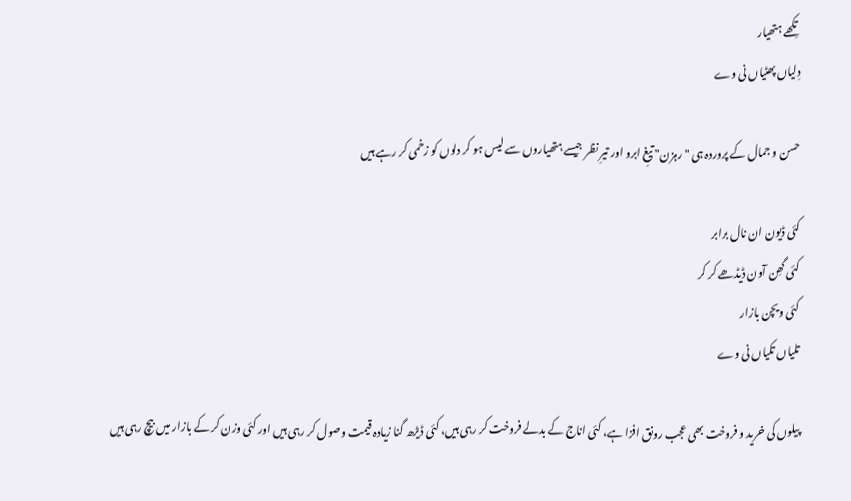تِکھے ہتھیار
دِلیاں پھٹیاں نی وے

حسن و جمال کے پروردہ ہی "رہزن" تیغِ ابرو اور تیرِ نظر جیسے ہتھیاروں سے لیس ہو کر دلوں کو زخمی کر رہے ہیں

کئی ڈیون ان نال برابر
کئی گھِن آون ڈیڈھے کر کر
کئی ویچن بازار
تلیاں تکیاں نی وے

پیلوں کی خرید و فروخت بھی عجب رونق افزا ہے، کئی اناج کے بدلے فروخت کر رہی ہیں، کئی ڈیڑھ گنا زیادہ قیمت وصول کر رہی ہیں اور کئی وزن کر کے بازار میں بیچ رہی ہیں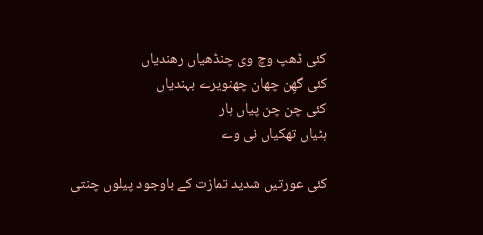کئی ڈھپ وچ وی چنڈھیاں رھندیاں
کئی گھِن چھان چھنویرے بہندیاں
کئی چن چن پیاں ہار
ہٹیاں تھکیاں نی وے

کئی عورتیں شدید تمازت کے باوجود پیلوں چنتی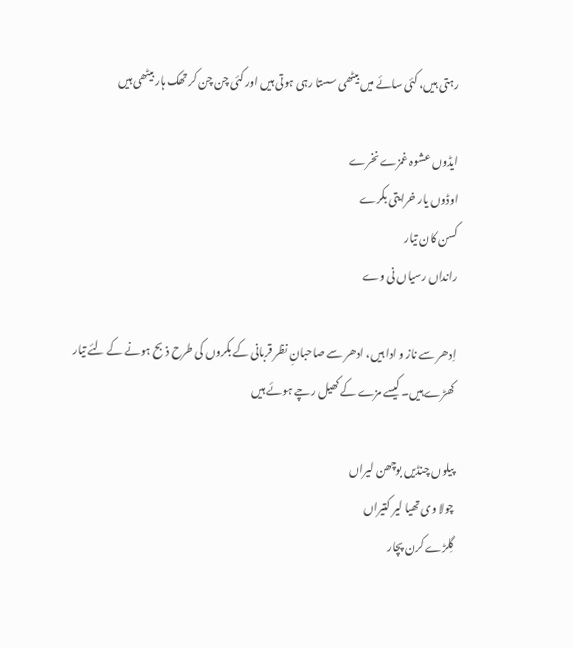رہتی ہیں، کئی سائے میں بیٹھی سستا رہی ہوتی ہیں اور کئی چن چن کر تھک ہار بیٹھی ہیں

ایڈوں عشوہ غمزے نخرے
اوڈوں یار خرایتی بکرے
کسن کان تیار
رانداں رسیاں نی وے

اِدھر سے ناز و ادا ہیں، ادھر سے صاحبانِ نظر قربانی کے بکروں کی طرح ذبح ہونے کے لئے تیار کھڑے ہیں۔ کیسے مزے کے کھیل رچے ہوئے ہیں

پیلوں چنڈیں بوچھن لیراں
چولا وی تھیا لیر کتیراں
گِلڑے کرن پچار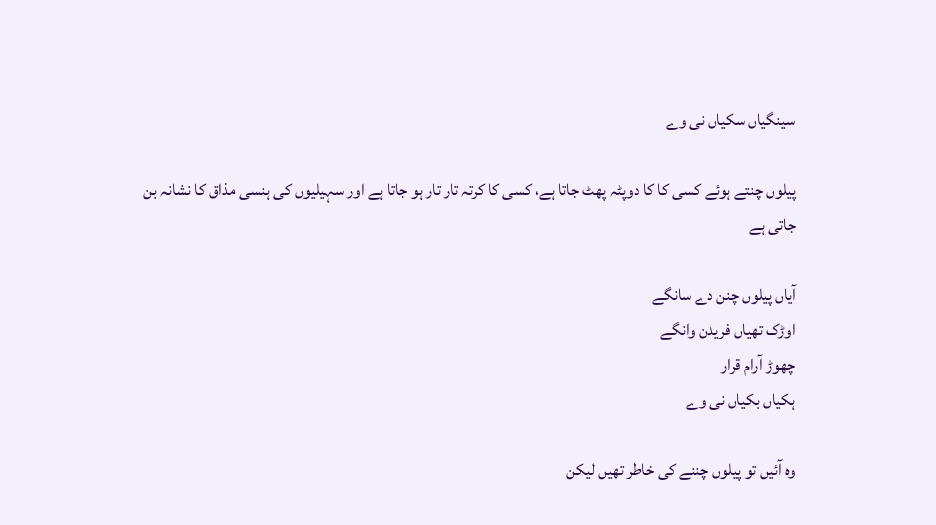سینگیاں سکیاں نی وے

پیلوں چنتے ہوئے کسی کا کا دوپٹہ پھٹ جاتا ہے، کسی کا کرتہ تار تار ہو جاتا ہے اور سہیلیوں کی ہنسی مذاق کا نشانہ بن جاتی ہے

آیاں پیلوں چنن دے سانگے
اوڑک تھیاں فریدن وانگے
چھوڑ آرام قرار
ہکیاں بکیاں نی وے

وہ آئیں تو پیلوں چننے کی خاطر تھیں لیکن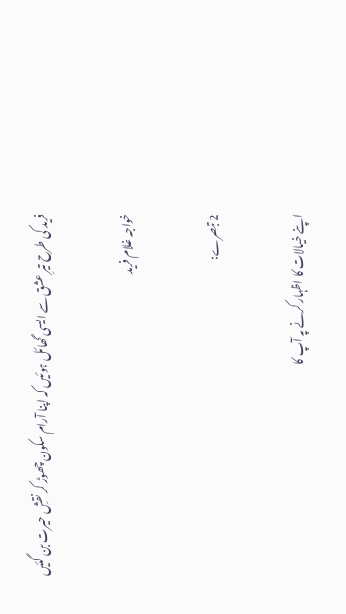فرید کی طرح تیرِ عشق سے ایسی گھائل ہوئیں کہ اپنا آرام سکون چھوڑ کر نقشِ حیرت بن گئیں

خواجہ غلام فرید

2 تبصرے:

اپنے خیالات کا اظہار کرنے پہ آپ کا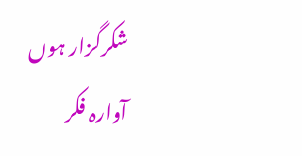شکرگزار ہوں
آوارہ فکر